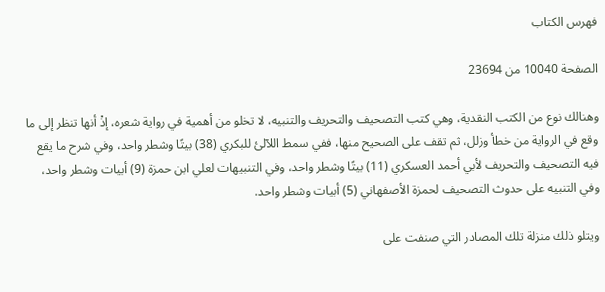فهرس الكتاب

الصفحة 10040 من 23694

وهنالك نوع من الكتب النقدية، وهي كتب التصحيف والتحريف والتنبيه، لا تخلو من أهمية في رواية شعره، إذْ أنها تنظر إلى ما وقع في الرواية من خطأ وزلل، ثم تقف على الصحيح منها، ففي سمط اللآلئ للبكري (38) بيتًا وشطر واحد، وفي شرح ما يقع فيه التصحيف والتحريف لأبي أحمد العسكري (11) بيتًا وشطر واحد، وفي التنبيهات لعلي ابن حمزة (9) أبيات وشطر واحد، وفي التنبيه على حدوث التصحيف لحمزة الأصفهاني (5) أبيات وشطر واحد.

ويتلو ذلك منزلة تلك المصادر التي صنفت على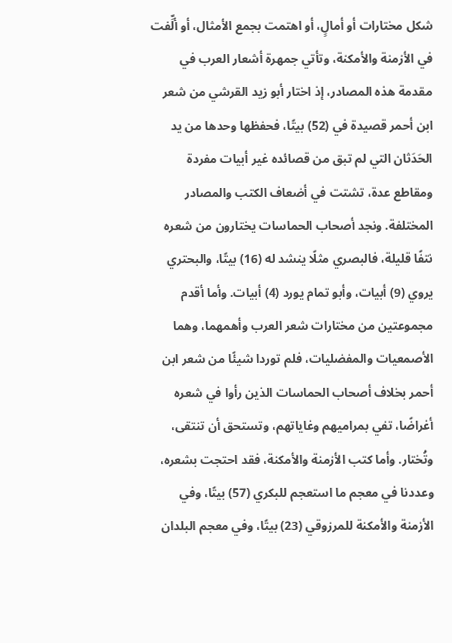شكل مختارات أو أمالٍ، أو اهتمت بجمع الأمثال، أو ألِّفت في الأزمنة والأمكنة، وتأتي جمهرة أشعار العرب في مقدمة هذه المصادر، إذ اختار أبو زيد القرشي من شعر ابن أحمر قصيدة في (52) بيتًا، فحفظها وحدها من يد الحَدَثان التي لم تبق من قصائده غير أبيات مفردة ومقاطع عدة، تشتت في أضعاف الكتب والمصادر المختلفة. ونجد أصحاب الحماسات يختارون من شعره نتفًا قليلة، فالبصري مثلًا ينشد له (16) بيتًا، والبحتري يروي (9) أبيات، وأبو تمام يورد (4) أبيات. وأما أقدم مجموعتين من مختارات شعر العرب وأهمهما، وهما الأصمعيات والمفضليات، فلم توردا شيئًا من شعر ابن أحمر بخلاف أصحاب الحماسات الذين رأوا في شعره أغراضًا، تفي بمراميهم وغاياتهم، وتستحق أن تنتقى، وتُختار. وأما كتب الأزمنة والأمكنة، فقد احتجت بشعره، وعددنا في معجم ما استعجم للبكري (57) بيتًا، وفي الأزمنة والأمكنة للمرزوقي (23) بيتًا، وفي معجم البلدان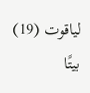لياقوت (19) بيتًا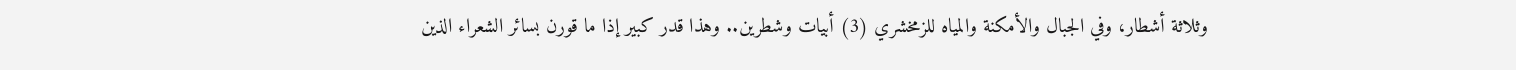وثلاثة أشطار، وفي الجبال والأمكنة والمياه للزمخشري (3) أبيات وشطرين.. وهذا قدر كبير إذا ما قورن بسائر الشعراء الذين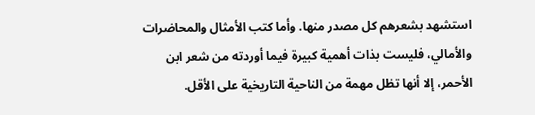استشهد بشعرهم كل مصدر منها. وأما كتب الأمثال والمحاضرات والأمالي، فليست بذات أهمية كبيرة فيما أوردته من شعر ابن الأحمر، إلا أنها تظل مهمة من الناحية التاريخية على الأقل.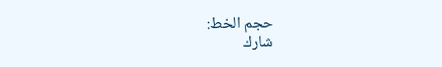حجم الخط:
شارك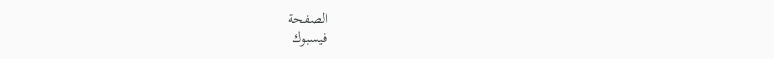الصفحة
فيسبوك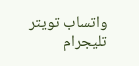واتساب تويتر تليجرام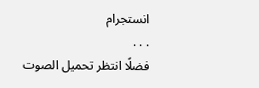انستجرام
. . .
فضلًا انتظر تحميل الصوت